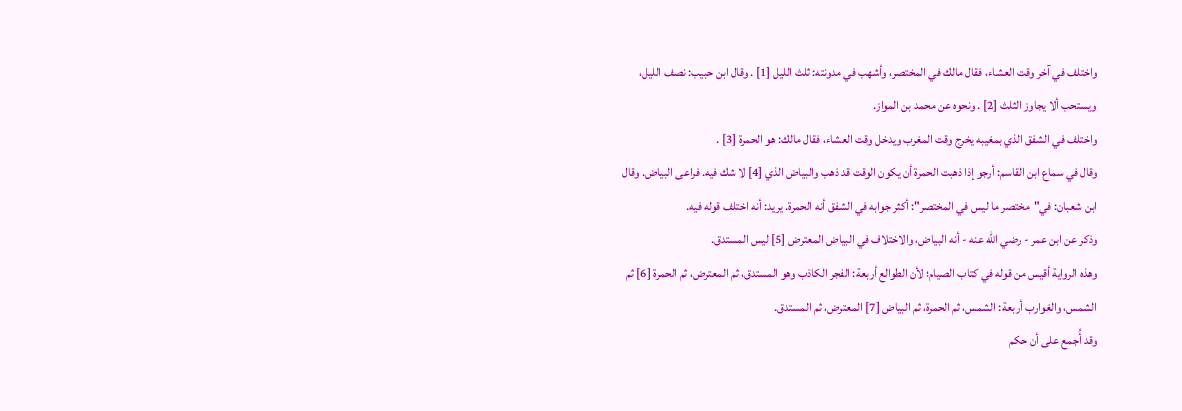واختلف في آخر وقت العشاء، فقال مالك في المختصر، وأشهب في مدونته: ثلث الليل [1] . وقال ابن حبيب: نصف الليل، ويستحب ألا يجاوز الثلث [2] . ونحوه عن محمد بن المواز.
واختلف في الشفق الذي بمغيبه يخرج وقت المغرب ويدخل وقت العشاء، فقال مالك: هو الحمرة [3] .
وقال في سماع ابن القاسم: أرجو إذا ذهبت الحمرة أن يكون الوقت قد ذهب والبياض الذي [4] لا شك فيه. فراعى البياض. وقال ابن شعبان: في"مختصر ما ليس في المختصر": أكثر جوابه في الشفق أنه الحمرة. يريد: أنه اختلف قوله فيه.
وذكر عن ابن عمر - رضي الله عنه - أنه البياض، والاختلاف في البياض المعترض [5] ليس المستدق.
وهذه الرواية أقيس من قوله في كتاب الصيام؛ لأن الطوالع أربعة: الفجر الكاذب وهو المستدق، ثم المعترض، ثم الحمرة [6] ثم الشمس، والغوارب أربعة: الشمس، ثم الحمرة، ثم البياض [7] المعترض، ثم المستدق.
وقد أُجمع على أن حكم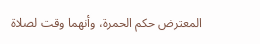المعترض حكم الحمرة، وأنهما وقت لصلاة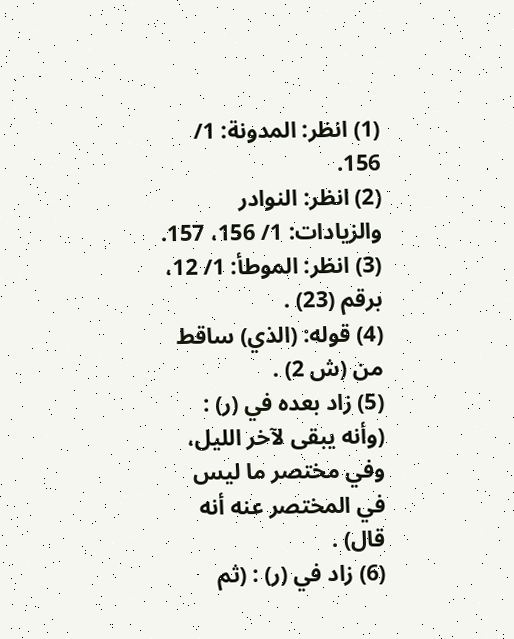(1) انظر: المدونة: 1/ 156.
(2) انظر: النوادر والزيادات: 1/ 156، 157.
(3) انظر: الموطأ: 1/ 12، برقم (23) .
(4) قوله: (الذي) ساقط من (ش 2) .
(5) زاد بعده في (ر) : (وأنه يبقى لآخر الليل، وفي مختصر ما ليس في المختصر عنه أنه قال) .
(6) زاد في (ر) : (ثم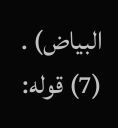البياض) .
(7) قوله: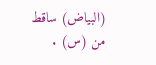(البياض) ساقط من (س) .